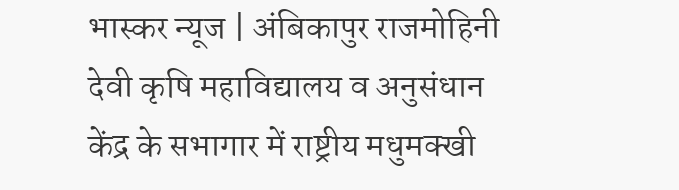भास्कर न्यूज | अंबिकापुर राजमोहिनी देवी कृषि महाविद्यालय व अनुसंधान केंद्र के सभागार में राष्ट्रीय मधुमक्खी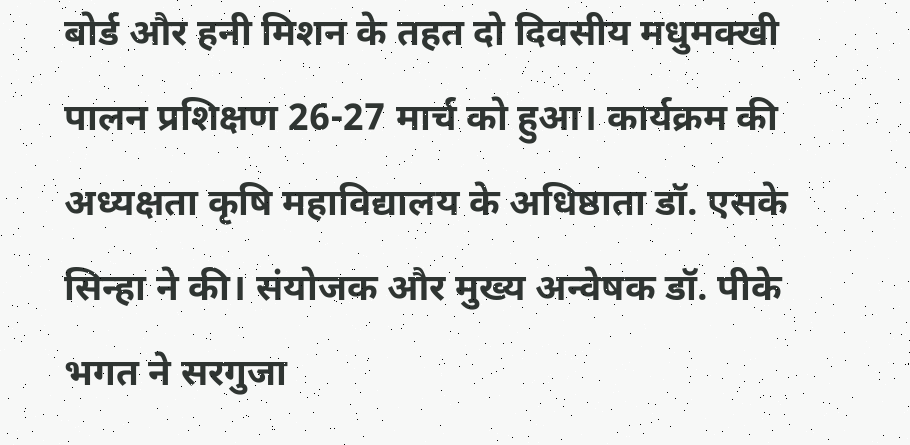बोर्ड और हनी मिशन के तहत दो दिवसीय मधुमक्खी पालन प्रशिक्षण 26-27 मार्च को हुआ। कार्यक्रम की अध्यक्षता कृषि महाविद्यालय के अधिष्ठाता डॉ. एसके सिन्हा ने की। संयोजक और मुख्य अन्वेषक डॉ. पीके भगत ने सरगुजा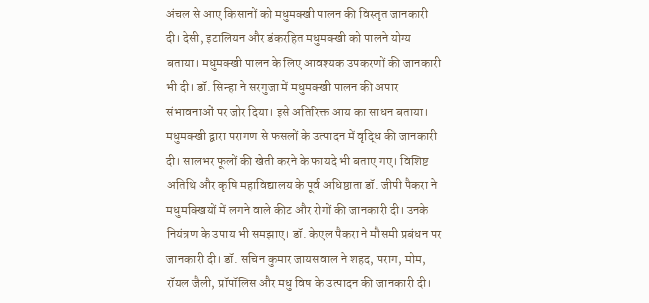अंचल से आए किसानों को मधुमक्खी पालन की विस्तृत जानकारी दी। देसी, इटालियन और डंकरहित मधुमक्खी को पालने योग्य बताया। मधुमक्खी पालन के लिए आवश्यक उपकरणों की जानकारी भी दी। डॉ. सिन्हा ने सरगुजा में मधुमक्खी पालन की अपार संभावनाओं पर जोर दिया। इसे अतिरिक्त आय का साधन बताया। मधुमक्खी द्वारा परागण से फसलों के उत्पादन में वृद्धि की जानकारी दी। सालभर फूलों की खेती करने के फायदे भी बताए गए। विशिष्ट अतिथि और कृषि महाविद्यालय के पूर्व अधिष्ठाता डॉ. जीपी पैकरा ने मधुमक्खियों में लगने वाले कीट और रोगों की जानकारी दी। उनके नियंत्रण के उपाय भी समझाए। डॉ. केएल पैकरा ने मौसमी प्रबंधन पर जानकारी दी। डॉ. सचिन कुमार जायसवाल ने शहद, पराग, मोम, रॉयल जैली, प्रॉपॉलिस और मधु विष के उत्पादन की जानकारी दी।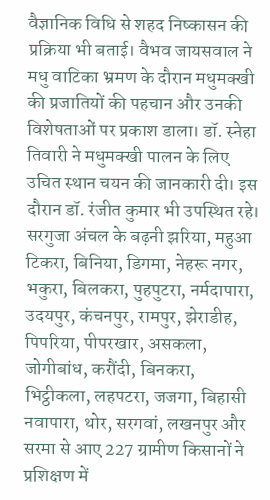वैज्ञानिक विधि से शहद निष्कासन की प्रक्रिया भी बताई। वैभव जायसवाल ने मधु वाटिका भ्रमण के दौरान मधुमक्खी की प्रजातियों की पहचान और उनकी विशेषताओं पर प्रकाश डाला। डॉ. स्नेहा तिवारी ने मधुमक्खी पालन के लिए उचित स्थान चयन की जानकारी दी। इस दौरान डॉ. रंजीत कुमार भी उपस्थित रहे। सरगुजा अंचल के बढ़नी झरिया, महुआ टिकरा, बिनिया, डिगमा, नेहरू नगर, भकुरा, बिलकरा, पुहपुटरा, नर्मदापारा, उदयपुर, कंचनपुर, रामपुर, झेराडीह, पिपरिया, पीपरखार, असकला, जोगीबांध, करौंदी, बिनकरा, भिट्ठीकला, लहपटरा, जजगा, बिहासी नवापारा, थोर, सरगवां, लखनपुर और सरमा से आए 227 ग्रामीण किसानों ने प्रशिक्षण में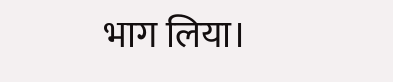भाग लिया।